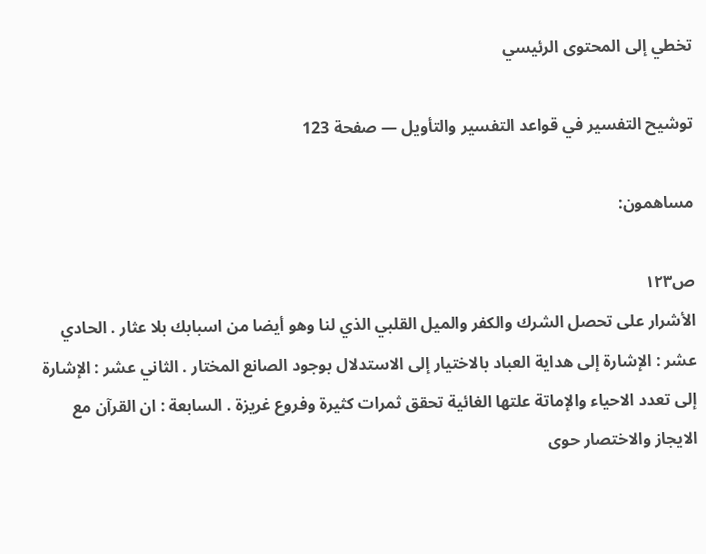تخطي إلى المحتوى الرئيسي

توشيح التفسير في قواعد التفسير والتأويل — صفحة 123

مساهمون:

ص١٢٣
الأشرار على تحصل الشرك والكفر والميل القلبي الذي لنا وهو أيضا من اسبابك بلا عثار . الحادي عشر : الإشارة إلى هداية العباد بالاختيار إلى الاستدلال بوجود الصانع المختار . الثاني عشر : الإشارة إلى تعدد الاحياء والإماتة علتها الغائية تحقق ثمرات كثيرة وفروع غريزة . السابعة : ان القرآن مع الايجاز والاختصار حوى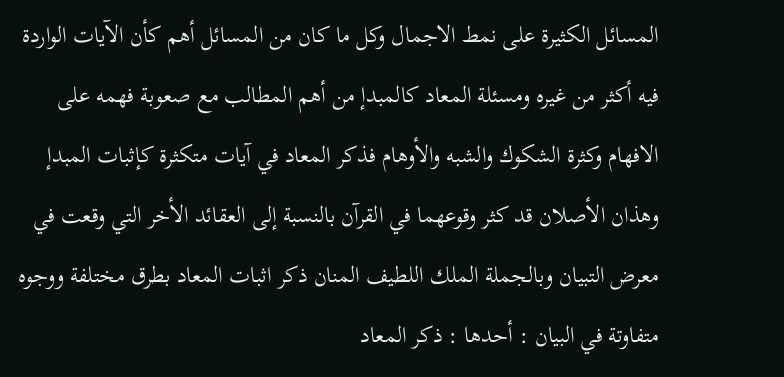المسائل الكثيرة على نمط الاجمال وكل ما كان من المسائل أهم كأن الآيات الواردة فيه أكثر من غيره ومسئلة المعاد كالمبدإ من أهم المطالب مع صعوبة فهمه على الافهام وكثرة الشكوك والشبه والأوهام فذكر المعاد في آيات متكثرة كإثبات المبدإ وهذان الأصلان قد كثر وقوعهما في القرآن بالنسبة إلى العقائد الأخر التي وقعت في معرض التبيان وبالجملة الملك اللطيف المنان ذكر اثبات المعاد بطرق مختلفة ووجوه متفاوتة في البيان : أحدها : ذكر المعاد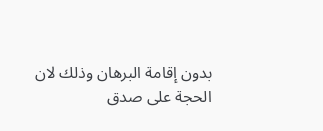بدون إقامة البرهان وذلك لان الحجة على صدق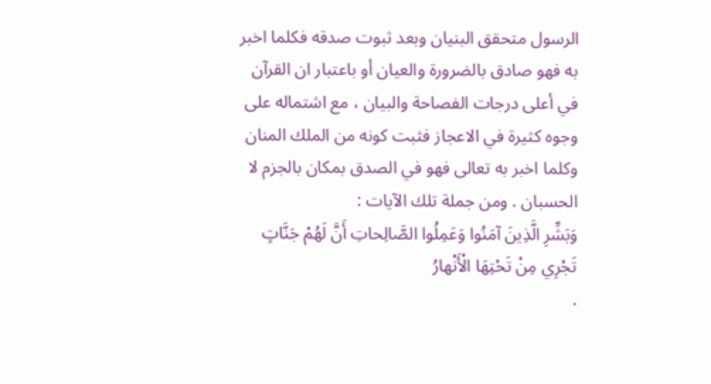الرسول متحقق البنيان وبعد ثبوت صدقه فكلما اخبر به فهو صادق بالضرورة والعيان أو باعتبار ان القرآن في أعلى درجات الفصاحة والبيان ، مع اشتماله على وجوه كثيرة في الاعجاز فثبت كونه من الملك المنان وكلما اخبر به تعالى فهو في الصدق بمكان بالجزم لا الحسبان . ومن جملة تلك الآيات :
وَبَشِّرِ الَّذِينَ آمَنُوا وَعَمِلُوا الصَّالِحاتِ أَنَّ لَهُمْ جَنَّاتٍ تَجْرِي مِنْ تَحْتِهَا الْأَنْهارُ
.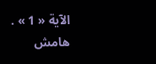الآية « 1 » .
هامش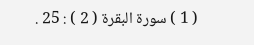( 1 ) سورة البقرة ( 2 ) : 25 .